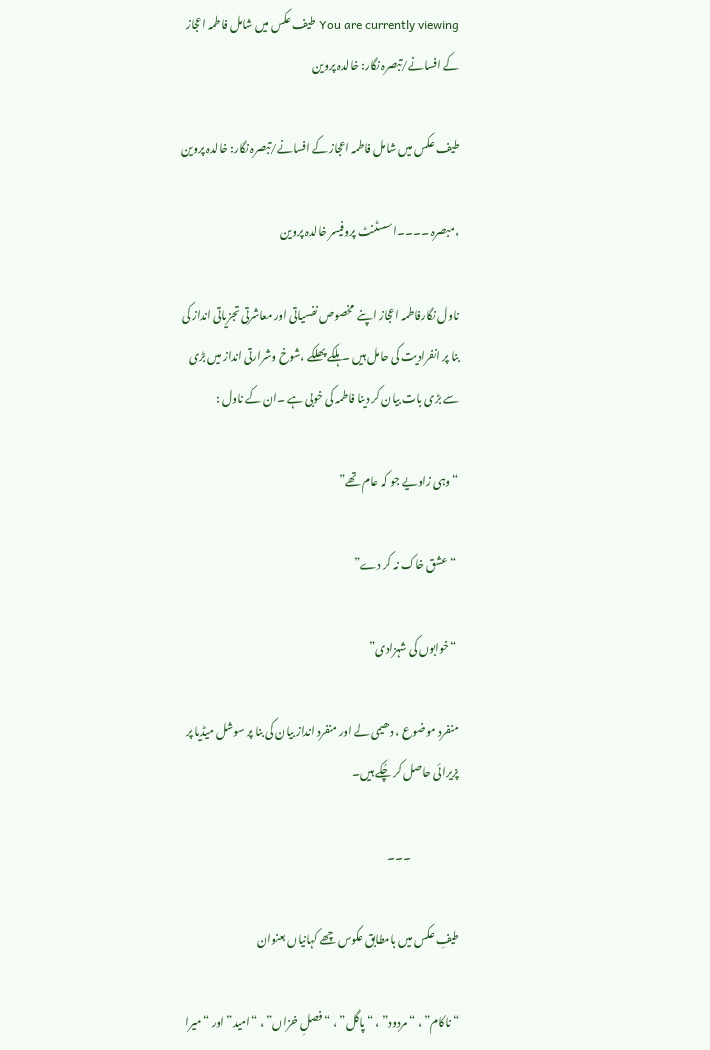You are currently viewing طیف عکس میں شامل فاطمہ اعجاز کے افسانے/تبصرہ نگار: خالدہ پروین

طیف عکس میں شامل فاطمہ اعجاز کے افسانے/تبصرہ نگار: خالدہ پروین

،مبصرہ ۔۔۔۔اسسٹنٹ پروفیسر خالدہ پروین

ناول نگارفاطمہ اعجاز اپنے  مخصوص نفسیاتی اور معاشرتی تجزیاتی انداز کی بنا پر انفرادیت کی حامل ہیں ۔ہلکے پھلکے ،شوخ وشرارتی انداز میں بڑی سے بڑی بات بیان کر دینا فاطمہ کی خوبی ہے ۔ان کے ناول :

“وہی زاویے جو کہ عام تھے”

 “عشق خاک نہ کر دے”

 “خوابوں کی شہزادی”

منفرد موضوع ، دھیمی لے اور منفرد انداز بیان کی بنا پر سوشل میڈیا پر پزیرائی حاصل کر چُکے ہیں۔

                      ۔۔۔

طیفِ عکس میں بامطابق عکوس چھے کہانیاں بعنوان

“ناکام” ، “مردود” ، “پاگل” ، “فصلِ خزاں” ، “امید” اور “میرا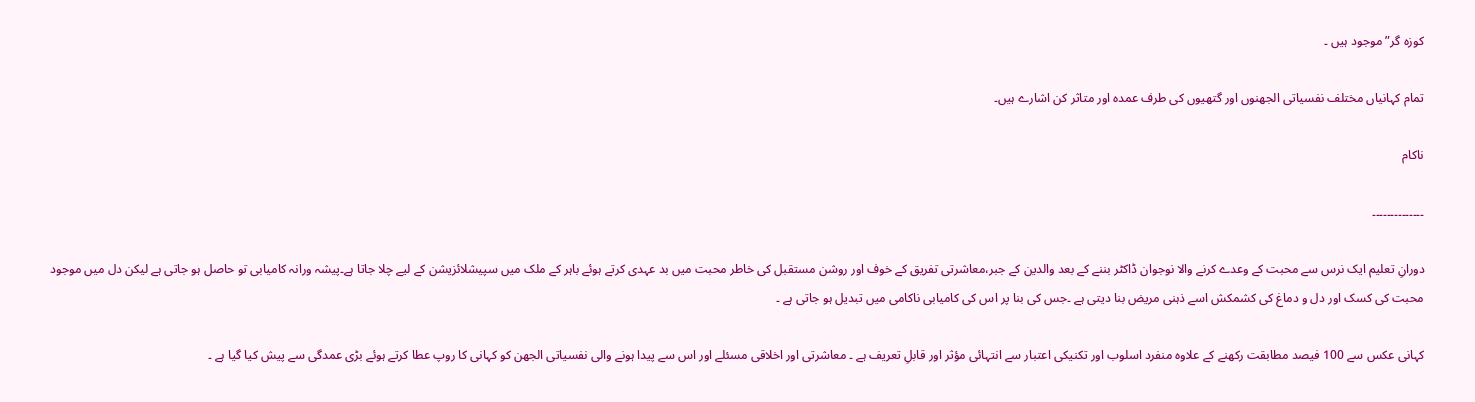کوزہ گر” موجود ہیں ۔

تمام کہانیاں مختلف نفسیاتی الجھنوں اور گتھیوں کی طرف عمدہ اور متاثر کن اشارے ہیں۔

ناکام

۔۔۔۔۔۔۔۔۔۔۔۔۔۔

دورانِ تعلیم ایک نرس سے محبت کے وعدے کرنے والا نوجوان ڈاکٹر بننے کے بعد والدین کے جبر،معاشرتی تفریق کے خوف اور روشن مستقبل کی خاطر محبت میں بد عہدی کرتے ہوئے باہر کے ملک میں سپیشلائزیشن کے لیے چلا جاتا ہے۔پیشہ ورانہ کامیابی تو حاصل ہو جاتی ہے لیکن دل میں موجود محبت کی کسک اور دل و دماغ کی کشمکش اسے ذہنی مریض بنا دیتی ہے ۔جس کی بنا پر اس کی کامیابی ناکامی میں تبدیل ہو جاتی ہے ۔

کہانی عکس سے 100 فیصد مطابقت رکھنے کے علاوہ منفرد اسلوب اور تکنیکی اعتبار سے انتہائی مؤثر اور قابلِ تعریف ہے ۔ معاشرتی اور اخلاقی مسئلے اور اس سے پیدا ہونے والی نفسیاتی الجھن کو کہانی کا روپ عطا کرتے ہوئے بڑی عمدگی سے پیش کیا گیا ہے ۔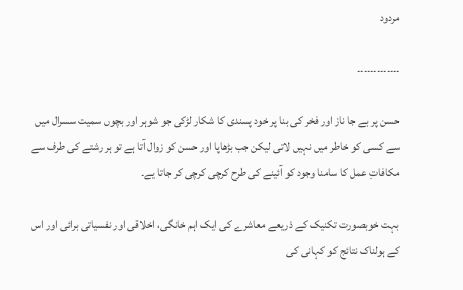مردود

۔۔۔۔۔۔۔۔۔۔۔۔۔

حسن پر بے جا ناز اور فخر کی بنا پر خود پسندی کا شکار لڑکی جو شوہر اور بچوں سمیت سسرال میں سے کسی کو خاطر میں نہیں لاتی لیکن جب بڑھاپا اور حسن کو زوال آتا ہے تو ہر رشتے کی طرف سے مکافاتِ عمل کا سامنا وجود کو آئینے کی طرح کرچی کرچی کر جاتا یے۔

بہت خوبصورت تکنیک کے ذریعے معاشرے کی ایک اہم خانگی، اخلاقی اور نفسیاتی برائی اور اس کے ہولناک نتائج کو کہانی کی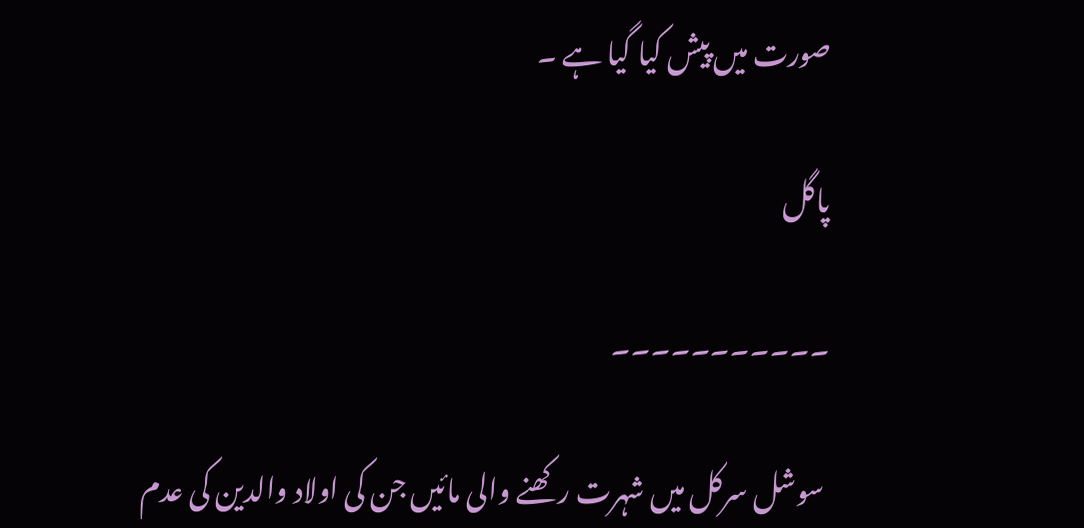صورت میں پیش کیا گیا ہے ۔

پاگل

۔۔۔۔۔۔۔۔۔۔۔

 سوشل سرکل میں شہرت رکھنے والی مائیں جن کی اولاد والدین کی عدم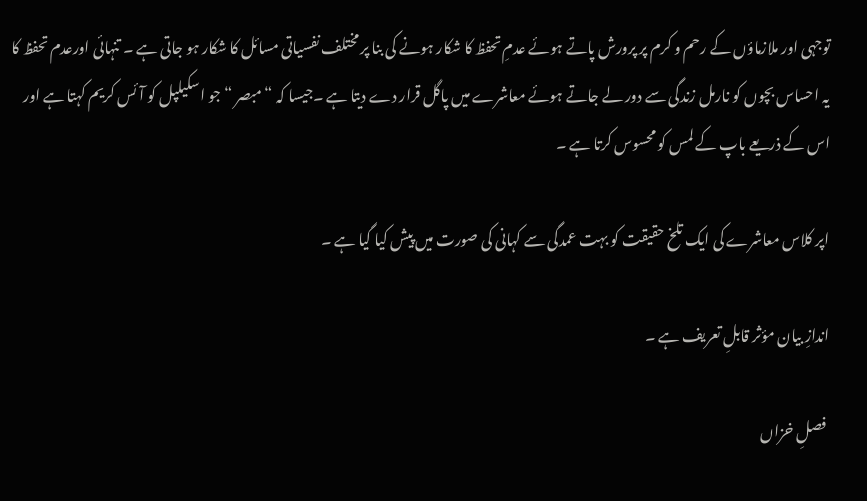توجہی اور ملازماؤں کے رحم و کرم پر پرورش پاتے ہوئے عدمِ تحفظ کا شکار ہونے کی بنا پر مختلف نفسیاتی مسائل کا شکار ہو جاتی ہے ۔ تنہائی اورعدم تحفظ کا یہ احساس بچوں کو نارمل زندگی سے دور لے جاتے ہوئے معاشرے میں پاگل قرار دے دیتا ہے ۔جیسا کہ “مبصر “جو اسکیلپل کو آئس کریم کہتا ہے اور اس کے ذریعے باپ کے لمس کو محسوس کرتا ہے ۔

اپر کلاس معاشرے کی ایک تلخ حقیقت کو بہت عمدگی سے کہانی کی صورت میں پیش کیا گیا ہے ۔

اندازِ بیان مؤثر قابلِ تعریف ہے ۔

 فصلِ خزاں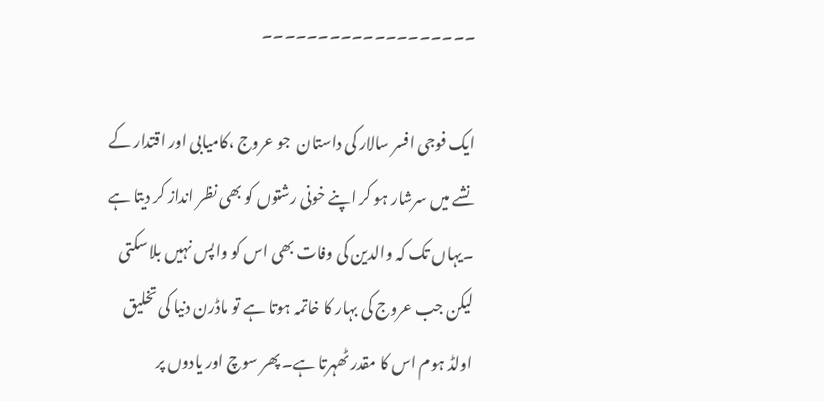۔۔۔۔۔۔۔۔۔۔۔۔۔۔۔۔۔۔۔

ایک فوجی افسر سالار کی داستان  جو عروج ،کامیابی اور اقتدار کے نشے میں سرشار ہو کر اپنے خونی رشتوں کو بھی نظر انداز کر دیتا ہے ۔یہاں تک کہ والدین کی وفات بھی اس کو واپس نہیں بلا سکتی لیکن جب عروج کی بہار کا خاتمہ ہوتا ہے تو ماڈرن دنیا کی تخلیق اولڈ ہوم اس کا مقدر ٹھہرتا ہے۔ پھر سوچ اور یادوں پر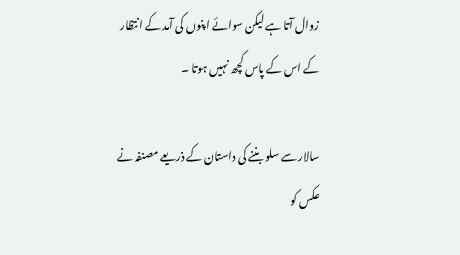زوال آتا ہے لیکن سوائے اپنوں کی آمد کے انتظار کے اس کے پاس کچھ نہیں ہوتا ۔

سالار سے سلو بننے کی داستان کے ذریعے مصنفہ نے عکس کو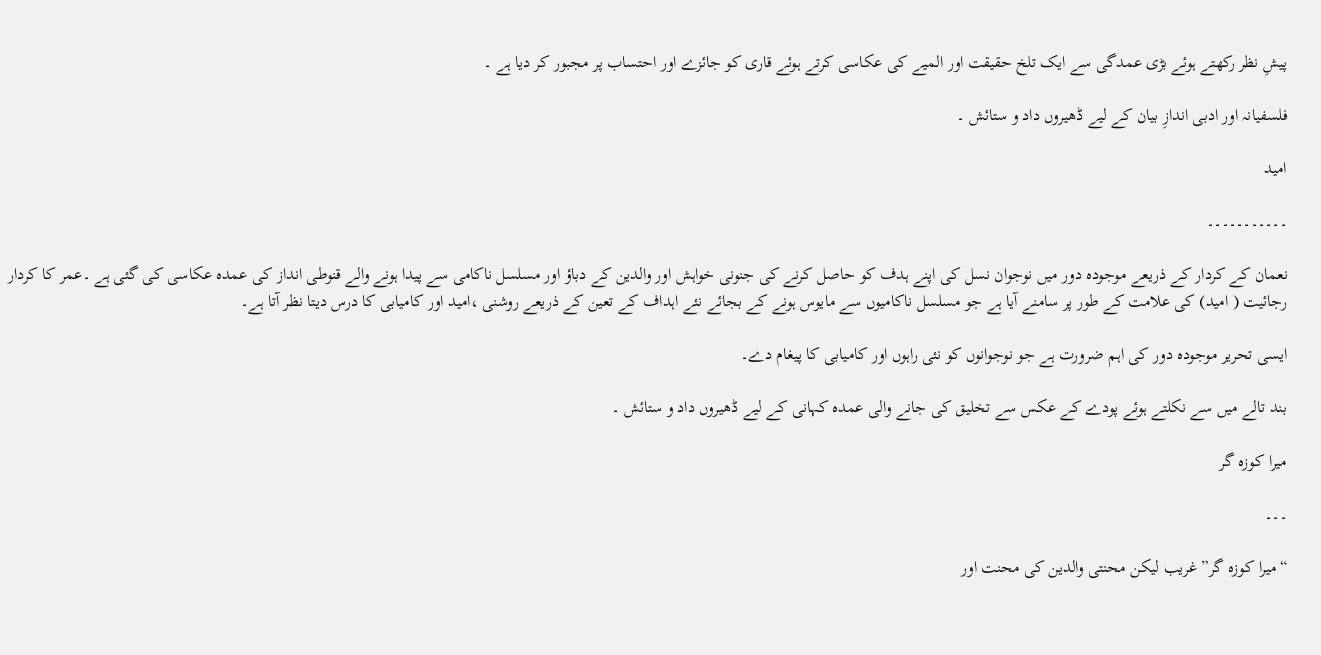پیشِ نظر رکھتے ہوئے بڑی عمدگی سے ایک تلخ حقیقت اور المیے کی عکاسی کرتے ہوئے قاری کو جائزے اور احتساب پر مجبور کر دیا ہے ۔

فلسفیانہ اور ادبی اندازِ بیان کے لیے ڈھیروں داد و ستائش ۔

امید

۔۔۔۔۔۔۔۔۔۔۔

نعمان کے کردار کے ذریعے موجودہ دور میں نوجوان نسل کی اپنے ہدف کو حاصل کرنے کی جنونی خواہش اور والدین کے دباؤ اور مسلسل ناکامی سے پیدا ہونے والے قنوطی انداز کی عمدہ عکاسی کی گئی ہے ۔عمر کا کردار رجائیت ( امید) کی علامت کے طور پر سامنے آیا ہے جو مسلسل ناکامیوں سے مایوس ہونے کے بجائے نئے اہداف کے تعین کے ذریعے روشنی ،امید اور کامیابی کا درس دیتا نظر آتا ہے۔

ایسی تحریر موجودہ دور کی اہم ضرورت ہے جو نوجوانوں کو نئی راہوں اور کامیابی کا پیغام دے۔

بند تالے میں سے نکلتے ہوئے پودے کے عکس سے تخلیق کی جانے والی عمدہ کہانی کے لیے ڈھیروں داد و ستائش ۔

میرا کوزہ گر

۔۔۔

“میرا کوزہ گر” غریب لیکن محنتی والدین کی محنت اور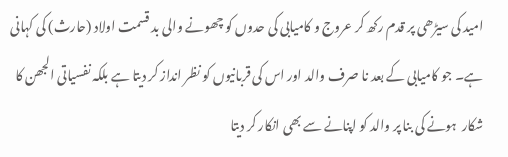امید کی سیڑھی پر قدم رکھ کر عروج و کامیابی کی حدوں کو چھونے والی بد قسمت اولاد (حارث) کی کہانی ہے۔ جو کامیابی کے بعد نا صرف والد اور اس کی قربانیوں کو نظر انداز کر دیتا ہے بلکہ نفسیاتی الجھن کا شکار  ہونے کی بنا پر والد کو اپنانے سے بھی انکار کر دیتا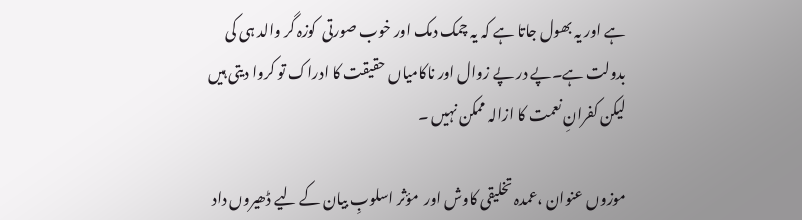ہے اور یہ بھول جاتا ہے کہ یہ چمک دمک اور خوب صورتی  کوزہ گر والد ہی کی بدولت ہے۔پے در پے زوال اور ناکامیاں حقیقت کا ادراک تو کروا دیتی ہیں لیکن کفرانِ نعمت کا ازالہ ممکن نہیں ۔

موزوں عنوان ،عمدہ تخلیقی کاوش اور  مؤثر اسلوبِ بیان کے لیے ڈھیروں داد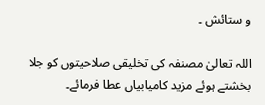و ستائش ۔

اللہ تعالیٰ مصنفہ کی تخلیقی صلاحیتوں کو جلا بخشتے ہوئے مزید کامیابیاں عطا فرمائے۔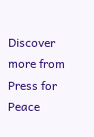Discover more from Press for Peace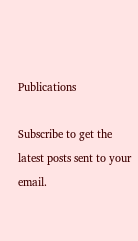Publications

Subscribe to get the latest posts sent to your email.